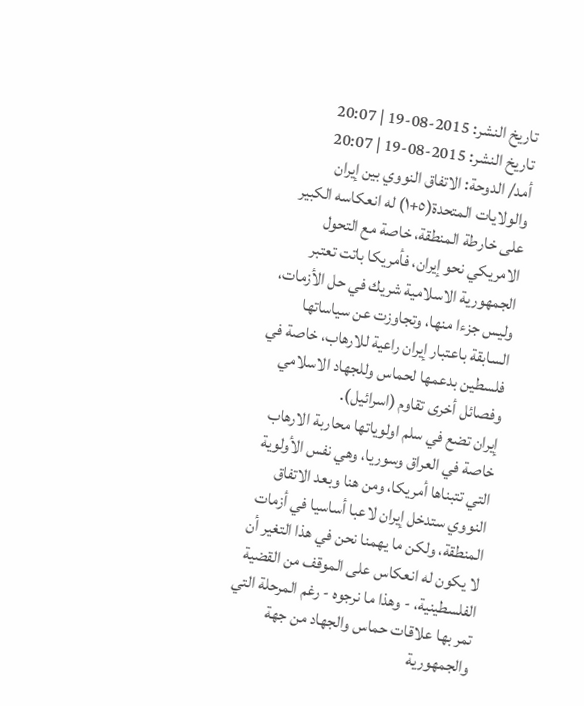تاريخ النشر: 2015-08-19 | 20:07
تاريخ النشر: 2015-08-19 | 20:07
أمد/ الدوحة: الاتفاق النووي بين إيران والولايات المتحدة(٥+١) له انعكاسه الكبير على خارطة المنطقة، خاصة مع التحول الامريكي نحو إيران، فأمريكا باتت تعتبر الجمهورية الاسلامية شريك في حل الأزمات، وليس جزءا منها، وتجاوزت عن سياساتها السابقة باعتبار إيران راعية للارهاب، خاصة في فلسطين بدعمها لحماس وللجهاد الاسلامي وفصائل أخرى تقاوم (اسرائيل).
إيران تضع في سلم اولوياتها محاربة الارهاب خاصة في العراق وسوريا، وهي نفس الأولوية التي تتبناها أمريكا، ومن هنا وبعد الاتفاق النووي ستدخل إيران لاعبا أساسيا في أزمات المنطقة، ولكن ما يهمنا نحن في هذا التغير أن لا يكون له انعكاس على الموقف من القضية الفلسطينية، - وهذا ما نرجوه - رغم المرحلة التي تمر بها علاقات حماس والجهاد من جهة والجمهورية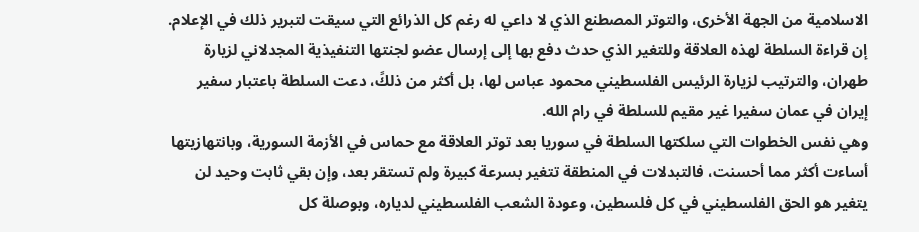الاسلامية من الجهة الأخرى، والتوتر المصطنع الذي لا داعي له رغم كل الذرائع التي سيقت لتبرير ذلك في الإعلام.
إن قراءة السلطة لهذه العلاقة وللتغير الذي حدث دفع بها إلى إرسال عضو لجنتها التنفيذية المجدلاني لزيارة طهران، والترتيب لزيارة الرئيس الفلسطيني محمود عباس لها، بل أكثر من ذلكً، دعت السلطة باعتبار سفير إيران في عمان سفيرا غير مقيم للسلطة في رام الله.
وهي نفس الخطوات التي سلكتها السلطة في سوريا بعد توتر العلاقة مع حماس في الأزمة السورية، وبانتهازيتها أساءت أكثر مما أحسنت، فالتبدلات في المنطقة تتغير بسرعة كبيرة ولم تستقر بعد، وإن بقي ثابت وحيد لن يتغير هو الحق الفلسطيني في كل فلسطين، وعودة الشعب الفلسطيني لدياره، وبوصلة كل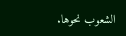الشعوب نحوها.